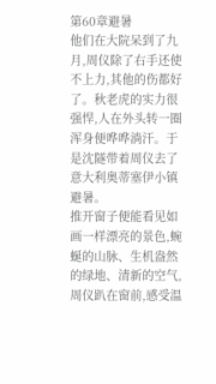第60章避暑
他们在大院呆到了九月,周仪除了右手还使不上力,其他的伤都好了。秋老虎的实力很强悍,人在外头转一圈浑身便哗哗淌汗。于是沈隧带着周仪去了意大利奥蒂塞伊小镇避暑。
推开窗子便能看见如画一样漂亮的景色,蜿蜒的山脉、生机盎然的绿地、清新的空气,周仪趴在窗前,感受温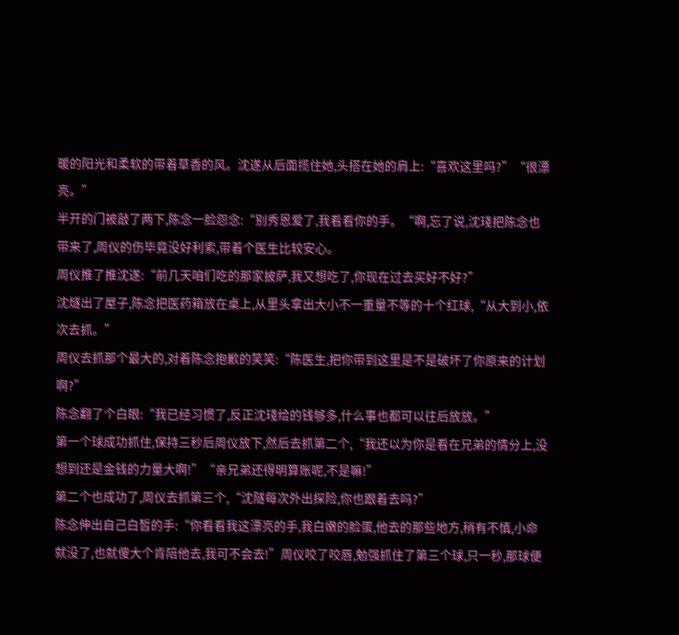暖的阳光和柔软的带着草香的风。沈遂从后面揽住她,头搭在她的肩上:“喜欢这里吗?”“很漂亮。”
半开的门被敲了两下,陈念一脸怨念:“别秀恩爱了,我看看你的手。“啊,忘了说,沈琖把陈念也带来了,周仪的伤毕竟没好利索,带着个医生比较安心。
周仪推了推沈遂:“前几天咱们吃的那家披萨,我又想吃了,你现在过去买好不好?”
沈燧出了屋子,陈念把医药箱放在桌上,从里头拿出大小不一重量不等的十个红球,“从大到小,依次去抓。”
周仪去抓那个最大的,对着陈念抱歉的笑笑:“陈医生,把你带到这里是不是破坏了你原来的计划啊?”
陈念翻了个白眼:“我已经习惯了,反正沈琖给的钱够多,什么事也都可以往后放放。”
第一个球成功抓住,保持三秒后周仪放下,然后去抓第二个,“我还以为你是看在兄弟的情分上,没想到还是金钱的力量大啊!”“亲兄弟还得明算账呢,不是嘛!”
第二个也成功了,周仪去抓第三个,“沈隧每次外出探险,你也跟着去吗?”
陈念伸出自己白皙的手:“你看看我这漂亮的手,我白嫩的脸蛋,他去的那些地方,稍有不慎,小命就没了,也就傻大个肯陪他去,我可不会去!”周仪咬了咬唇,勉强抓住了第三个球,只一秒,那球便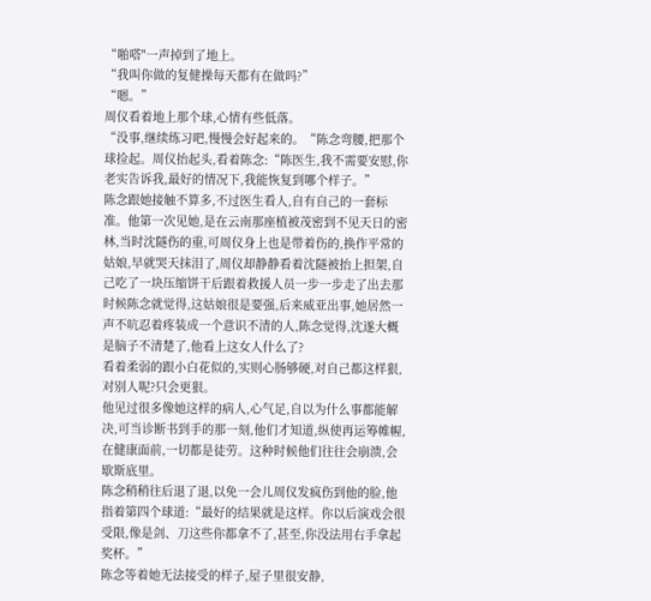“啪嗒"一声掉到了地上。
“我叫你做的复健操每天都有在做吗?”
“嗯。”
周仪看着地上那个球,心情有些低落。
“没事,继续练习吧,慢慢会好起来的。“陈念弯腰,把那个球捡起。周仪抬起头,看着陈念:“陈医生,我不需要安慰,你老实告诉我,最好的情况下,我能恢复到哪个样子。”
陈念跟她接触不算多,不过医生看人,自有自己的一套标准。他第一次见她,是在云南那座植被茂密到不见天日的密林,当时沈隧伤的重,可周仪身上也是带着伤的,换作平常的姑娘,早就哭天抹泪了,周仪却静静看着沈隧被抬上担架,自己吃了一块压缩饼干后跟着救援人员一步一步走了出去那时候陈念就觉得,这姑娘很是要强,后来威亚出事,她居然一声不吭忍着疼装成一个意识不清的人,陈念觉得,沈遂大概是脑子不清楚了,他看上这女人什么了?
看着柔弱的跟小白花似的,实则心肠够硬,对自己都这样狠,对别人呢?只会更狠。
他见过很多像她这样的病人,心气足,自以为什么事都能解决,可当诊断书到手的那一刻,他们才知道,纵使再运筹帷幄,在健康面前,一切都是徒劳。这种时候他们往往会崩溃,会歇斯底里。
陈念稍稍往后退了退,以免一会儿周仪发疯伤到他的脸,他指着第四个球道:“最好的结果就是这样。你以后演戏会很受限,像是剑、刀这些你都拿不了,甚至,你没法用右手拿起奖杯。”
陈念等着她无法接受的样子,屋子里很安静,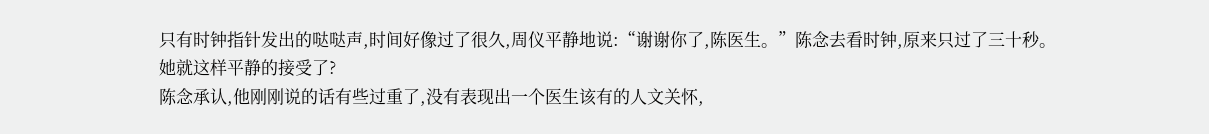只有时钟指针发出的哒哒声,时间好像过了很久,周仪平静地说:“谢谢你了,陈医生。”陈念去看时钟,原来只过了三十秒。
她就这样平静的接受了?
陈念承认,他刚刚说的话有些过重了,没有表现出一个医生该有的人文关怀,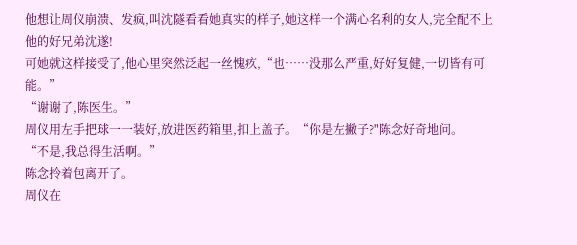他想让周仪崩溃、发疯,叫沈隧看看她真实的样子,她这样一个满心名利的女人,完全配不上他的好兄弟沈遂!
可她就这样接受了,他心里突然泛起一丝愧疚,“也……没那么严重,好好复健,一切皆有可能。”
“谢谢了,陈医生。”
周仪用左手把球一一装好,放进医药箱里,扣上盖子。“你是左撇子?"陈念好奇地问。
“不是,我总得生活啊。”
陈念拎着包离开了。
周仪在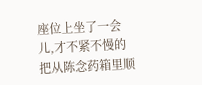座位上坐了一会儿,才不紧不慢的把从陈念药箱里顺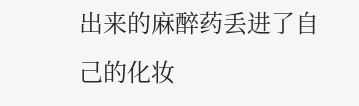出来的麻醉药丢进了自己的化妆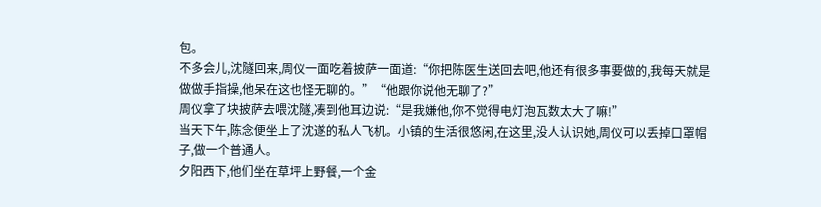包。
不多会儿,沈隧回来,周仪一面吃着披萨一面道:“你把陈医生送回去吧,他还有很多事要做的,我每天就是做做手指操,他呆在这也怪无聊的。”“他跟你说他无聊了?”
周仪拿了块披萨去喂沈隧,凑到他耳边说:“是我嫌他,你不觉得电灯泡瓦数太大了嘛!”
当天下午,陈念便坐上了沈遂的私人飞机。小镇的生活很悠闲,在这里,没人认识她,周仪可以丢掉口罩帽子,做一个普通人。
夕阳西下,他们坐在草坪上野餐,一个金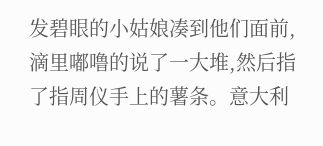发碧眼的小姑娘凑到他们面前,滴里嘟噜的说了一大堆,然后指了指周仪手上的薯条。意大利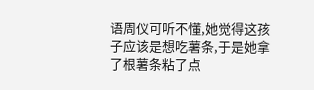语周仪可听不懂,她觉得这孩子应该是想吃薯条,于是她拿了根薯条粘了点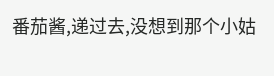番茄酱,递过去,没想到那个小姑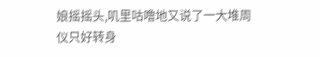娘摇摇头,叽里咕噜地又说了一大堆周仪只好转身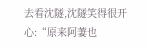去看沈隧,沈隧笑得很开心:“原来阿萋也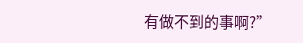有做不到的事啊?”